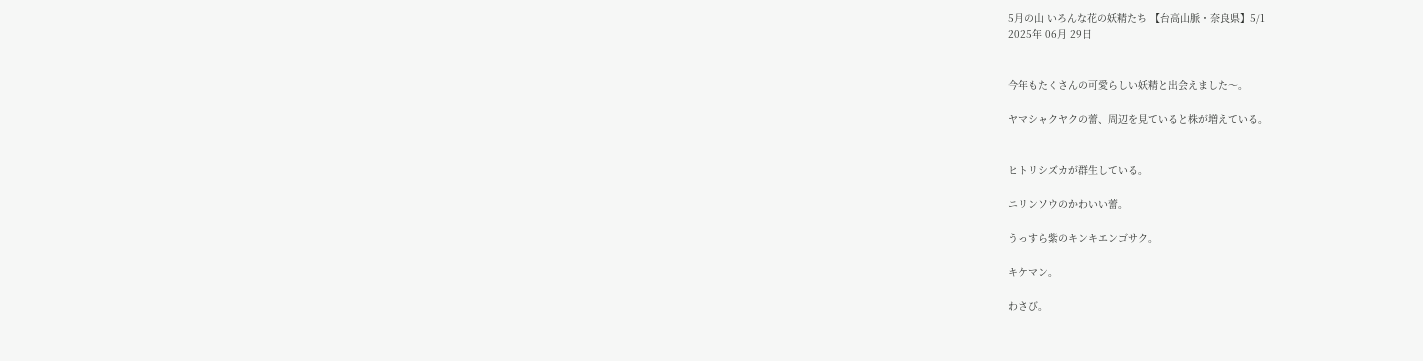5月の山 いろんな花の妖精たち 【台高山脈・奈良県】5/1
2025年 06月 29日


今年もたくさんの可愛らしい妖精と出会えました〜。

ヤマシャクヤクの蕾、周辺を見ていると株が増えている。


ヒトリシズカが群生している。

ニリンソウのかわいい蕾。

うっすら紫のキンキエンゴサク。

キケマン。

わさび。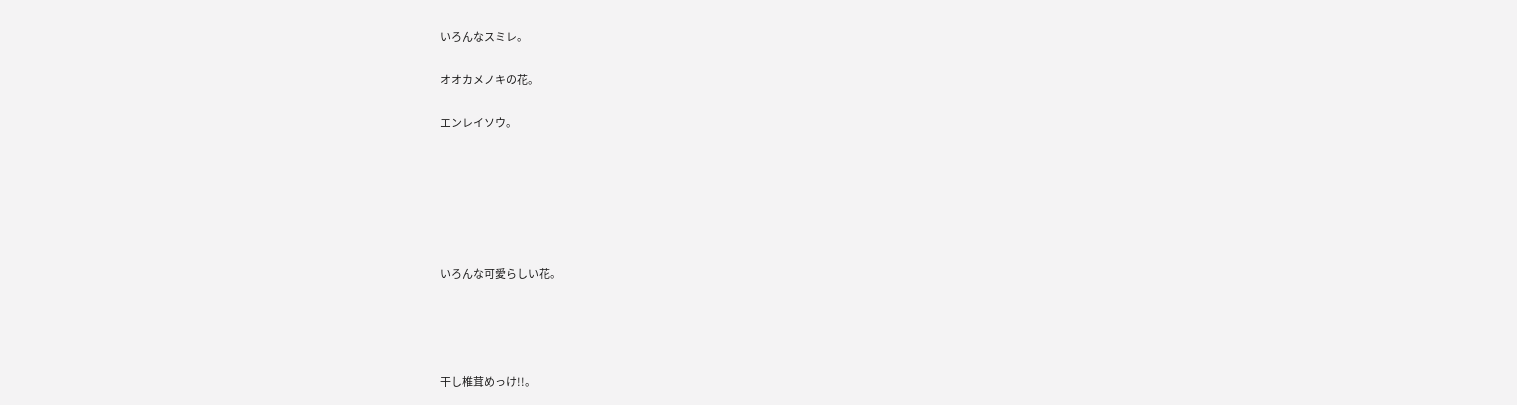いろんなスミレ。

オオカメノキの花。

エンレイソウ。






いろんな可愛らしい花。




干し椎茸めっけ!!。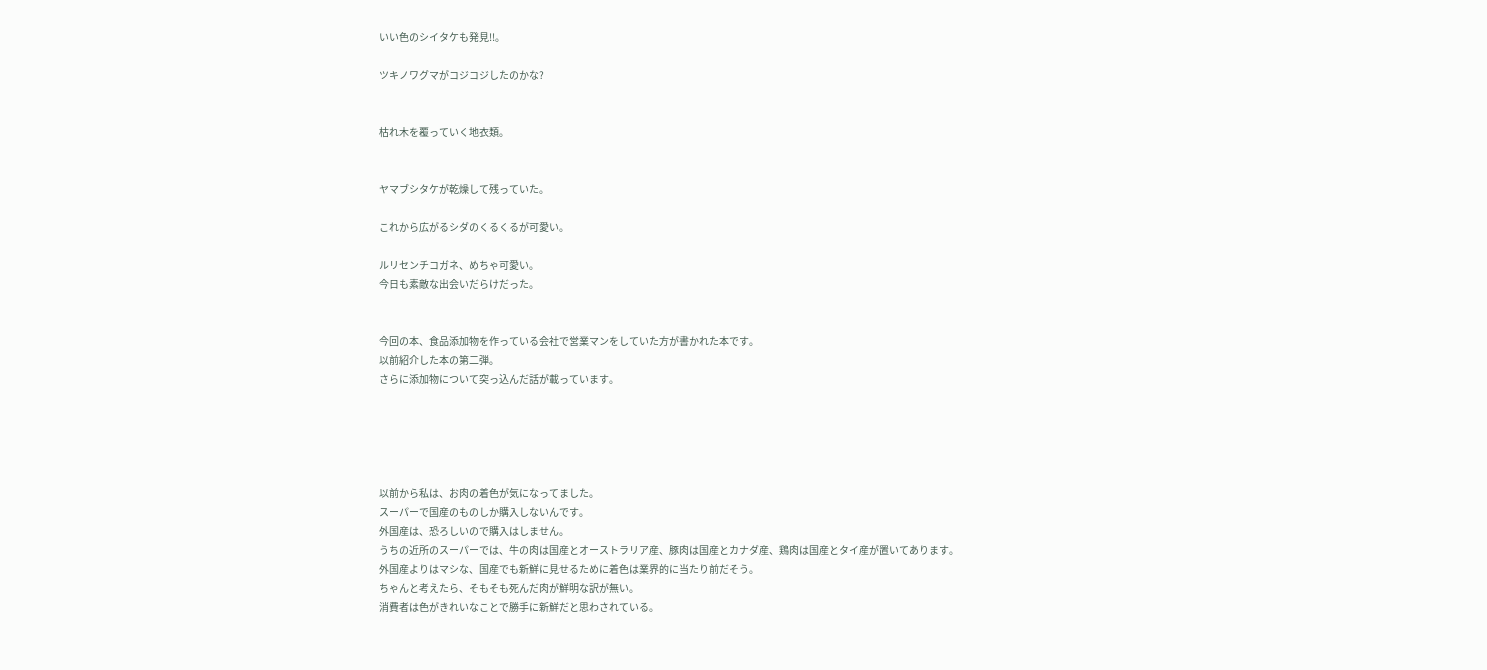いい色のシイタケも発見!!。

ツキノワグマがコジコジしたのかな?


枯れ木を覆っていく地衣類。


ヤマブシタケが乾燥して残っていた。

これから広がるシダのくるくるが可愛い。

ルリセンチコガネ、めちゃ可愛い。
今日も素敵な出会いだらけだった。


今回の本、食品添加物を作っている会社で営業マンをしていた方が書かれた本です。
以前紹介した本の第二弾。
さらに添加物について突っ込んだ話が載っています。





以前から私は、お肉の着色が気になってました。
スーパーで国産のものしか購入しないんです。
外国産は、恐ろしいので購入はしません。
うちの近所のスーパーでは、牛の肉は国産とオーストラリア産、豚肉は国産とカナダ産、鶏肉は国産とタイ産が置いてあります。
外国産よりはマシな、国産でも新鮮に見せるために着色は業界的に当たり前だそう。
ちゃんと考えたら、そもそも死んだ肉が鮮明な訳が無い。
消費者は色がきれいなことで勝手に新鮮だと思わされている。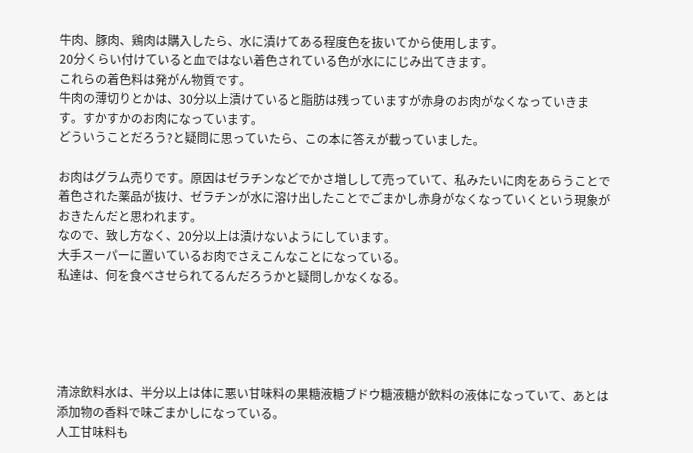牛肉、豚肉、鶏肉は購入したら、水に漬けてある程度色を抜いてから使用します。
20分くらい付けていると血ではない着色されている色が水ににじみ出てきます。
これらの着色料は発がん物質です。
牛肉の薄切りとかは、30分以上漬けていると脂肪は残っていますが赤身のお肉がなくなっていきます。すかすかのお肉になっています。
どういうことだろう?と疑問に思っていたら、この本に答えが載っていました。

お肉はグラム売りです。原因はゼラチンなどでかさ増しして売っていて、私みたいに肉をあらうことで着色された薬品が抜け、ゼラチンが水に溶け出したことでごまかし赤身がなくなっていくという現象がおきたんだと思われます。
なので、致し方なく、20分以上は漬けないようにしています。
大手スーパーに置いているお肉でさえこんなことになっている。
私達は、何を食べさせられてるんだろうかと疑問しかなくなる。





清涼飲料水は、半分以上は体に悪い甘味料の果糖液糖ブドウ糖液糖が飲料の液体になっていて、あとは添加物の香料で味ごまかしになっている。
人工甘味料も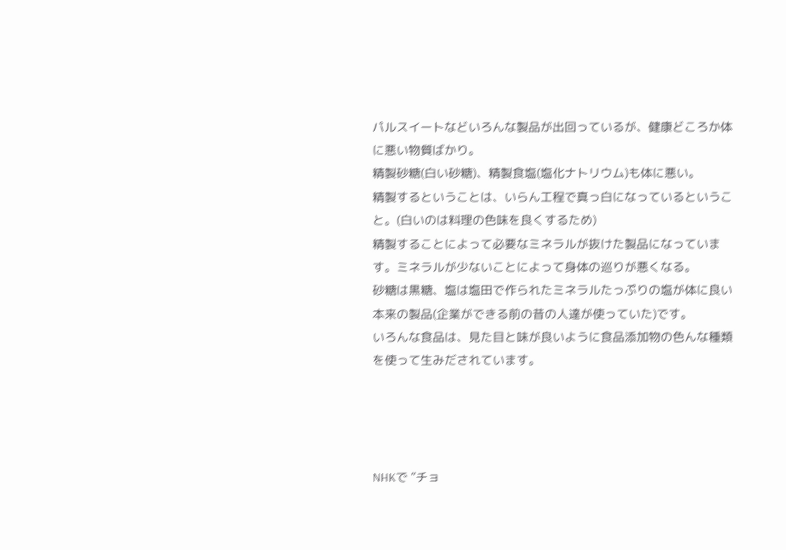パルスイートなどいろんな製品が出回っているが、健康どころか体に悪い物質ばかり。
精製砂糖(白い砂糖)、精製食塩(塩化ナトリウム)も体に悪い。
精製するということは、いらん工程で真っ白になっているということ。(白いのは料理の色味を良くするため)
精製することによって必要なミネラルが抜けた製品になっています。ミネラルが少ないことによって身体の巡りが悪くなる。
砂糖は黒糖、塩は塩田で作られたミネラルたっぷりの塩が体に良い本来の製品(企業ができる前の昔の人達が使っていた)です。
いろんな食品は、見た目と味が良いように食品添加物の色んな種類を使って生みだされています。




NHKで ”チョ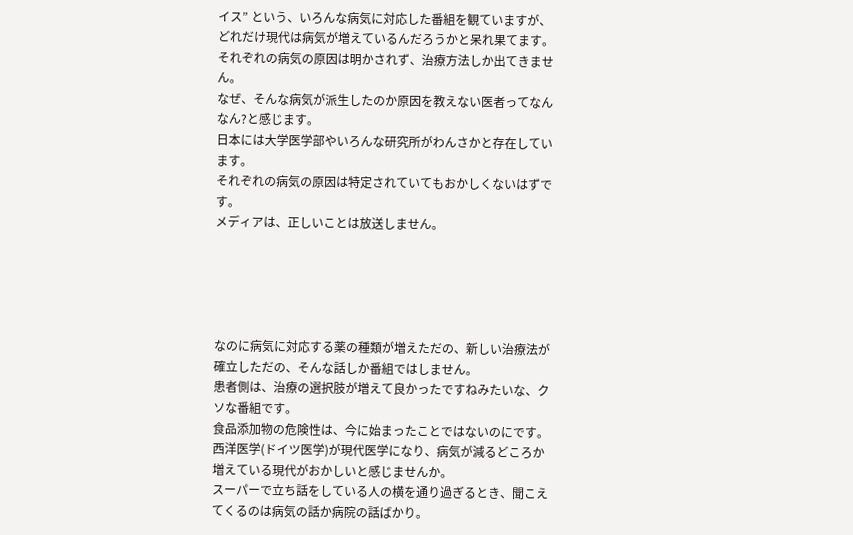イス” という、いろんな病気に対応した番組を観ていますが、どれだけ現代は病気が増えているんだろうかと呆れ果てます。
それぞれの病気の原因は明かされず、治療方法しか出てきません。
なぜ、そんな病気が派生したのか原因を教えない医者ってなんなん?と感じます。
日本には大学医学部やいろんな研究所がわんさかと存在しています。
それぞれの病気の原因は特定されていてもおかしくないはずです。
メディアは、正しいことは放送しません。





なのに病気に対応する薬の種類が増えただの、新しい治療法が確立しただの、そんな話しか番組ではしません。
患者側は、治療の選択肢が増えて良かったですねみたいな、クソな番組です。
食品添加物の危険性は、今に始まったことではないのにです。
西洋医学(ドイツ医学)が現代医学になり、病気が減るどころか増えている現代がおかしいと感じませんか。
スーパーで立ち話をしている人の横を通り過ぎるとき、聞こえてくるのは病気の話か病院の話ばかり。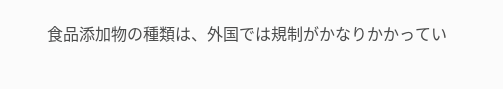食品添加物の種類は、外国では規制がかなりかかってい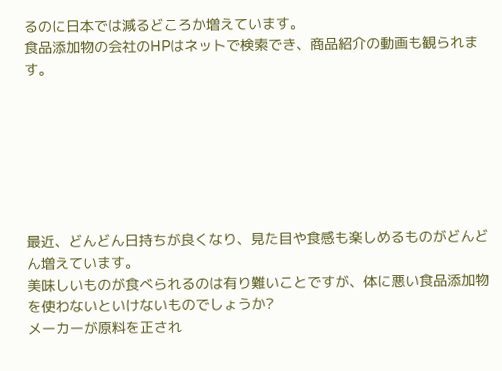るのに日本では減るどころか増えています。
食品添加物の会社のHPはネットで検索でき、商品紹介の動画も観られます。







最近、どんどん日持ちが良くなり、見た目や食感も楽しめるものがどんどん増えています。
美味しいものが食べられるのは有り難いことですが、体に悪い食品添加物を使わないといけないものでしょうか?
メーカーが原料を正され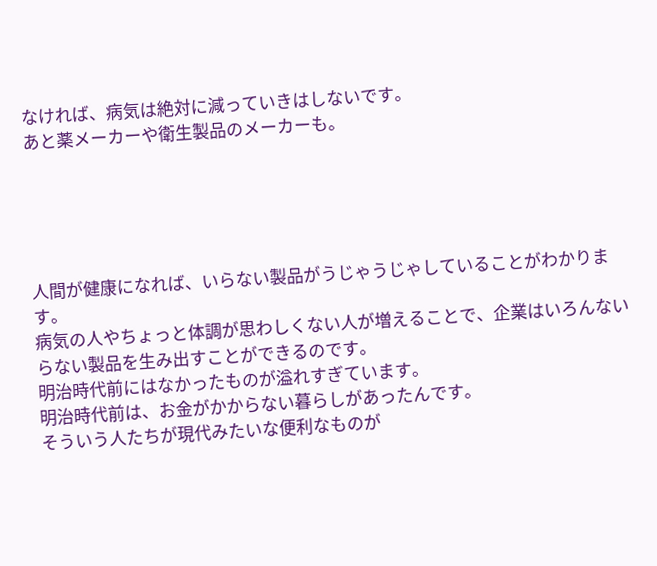なければ、病気は絶対に減っていきはしないです。
あと薬メーカーや衛生製品のメーカーも。





人間が健康になれば、いらない製品がうじゃうじゃしていることがわかります。
病気の人やちょっと体調が思わしくない人が増えることで、企業はいろんないらない製品を生み出すことができるのです。
明治時代前にはなかったものが溢れすぎています。
明治時代前は、お金がかからない暮らしがあったんです。
そういう人たちが現代みたいな便利なものが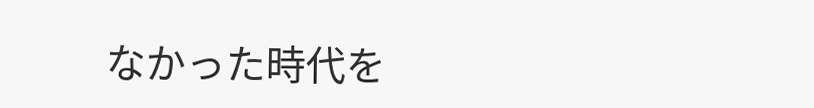なかった時代を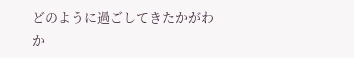どのように過ごしてきたかがわか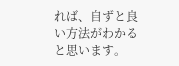れば、自ずと良い方法がわかると思います。